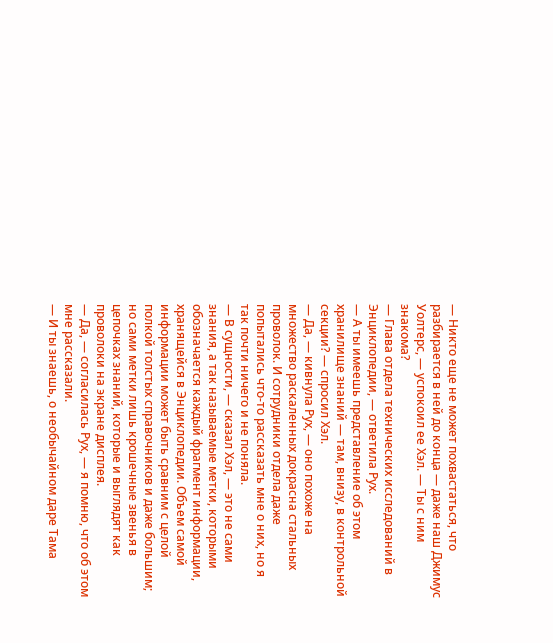— Никто еще не может похвастаться, что разбирается в ней до конца — даже наш Джимус Уолтерс, — успокоил ее Хэл. — Ты с ним знакома?
— Глава отдела технических исследований в Энциклопедии, — ответила Рух.
— А ты имеешь представление об этом хранилище знаний — там, внизу, в контрольной секции? — спросил Хэл.
— Да, — кивнула Рух, — оно похоже на множество раскаленных докрасна стальных проволок. И сотрудники отдела даже попытались что-то рассказать мне о них, но я так почти ничего и не поняла.
— В сущности, — сказал Хэл, — это не сами знания, а так называемые метки, которыми обозначается каждый фрагмент информации, хранящейся в Энциклопедии. Объем самой информации может быть сравним с целой полкой толстых справочников и даже большим; но сами метки лишь крошечные звенья в цепочках знаний, которые и выглядят как проволоки на экране дисплея.
— Да, — согласилась Рух, — я помню, что об этом мне рассказали.
— И ты знаешь, о необычайном даре Тама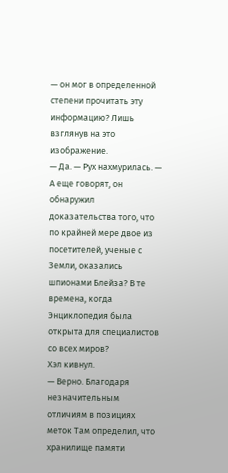— он мог в определенной степени прочитать эту информацию? Лишь взглянув на это изображение.
— Да. — Рух нахмурилась. — А еще говорят, он обнаружил доказательства того, что по крайней мере двое из посетителей, ученые с Земли, оказались шпионами Блейза? В те времена, когда Энциклопедия была открыта для специалистов со всех миров?
Хэл кивнул.
— Верно. Благодаря незначительным отличиям в позициях меток Там определил, что хранилище памяти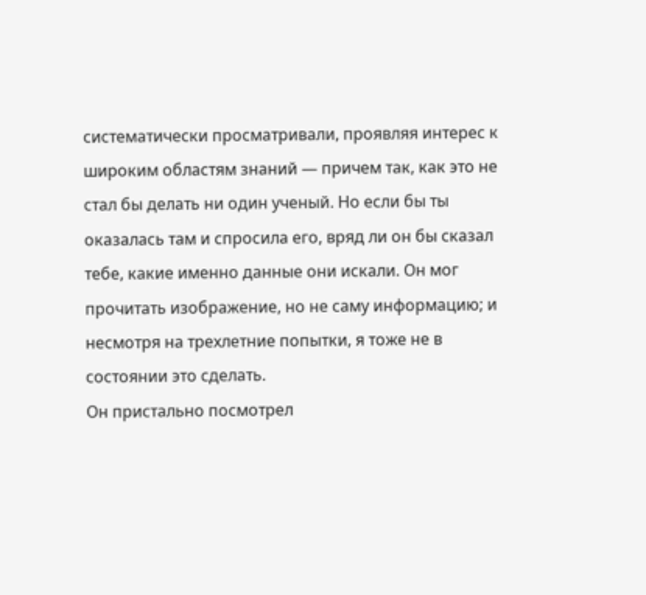систематически просматривали, проявляя интерес к широким областям знаний — причем так, как это не стал бы делать ни один ученый. Но если бы ты оказалась там и спросила его, вряд ли он бы сказал тебе, какие именно данные они искали. Он мог прочитать изображение, но не саму информацию; и несмотря на трехлетние попытки, я тоже не в состоянии это сделать.
Он пристально посмотрел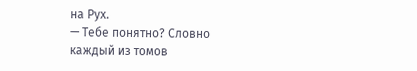на Рух.
— Тебе понятно? Словно каждый из томов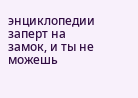энциклопедии заперт на замок, и ты не можешь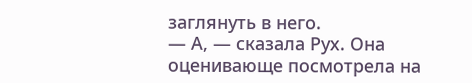заглянуть в него.
— А, — сказала Рух. Она оценивающе посмотрела на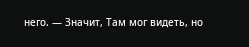него. — Значит, Там мог видеть, но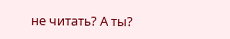не читать? А ты?